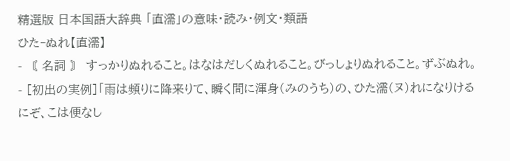精選版 日本国語大辞典 「直濡」の意味・読み・例文・類語
ひた‐ぬれ【直濡】
- 〘 名詞 〙 すっかりぬれること。はなはだしくぬれること。びっしょりぬれること。ずぶぬれ。
- [初出の実例]「雨は頻りに降来りて、瞬く間に渾身(みのうち)の、ひた濡(ヌ)れになりけるにぞ、こは便なし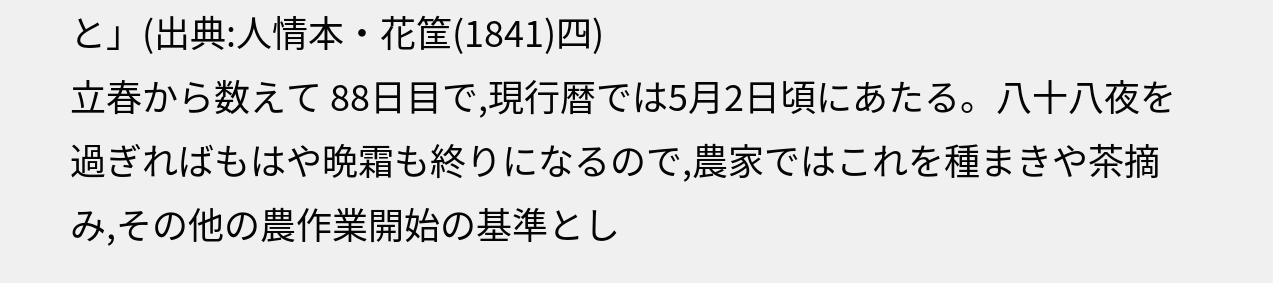と」(出典:人情本・花筐(1841)四)
立春から数えて 88日目で,現行暦では5月2日頃にあたる。八十八夜を過ぎればもはや晩霜も終りになるので,農家ではこれを種まきや茶摘み,その他の農作業開始の基準とし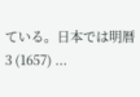ている。日本では明暦3 (1657) ...